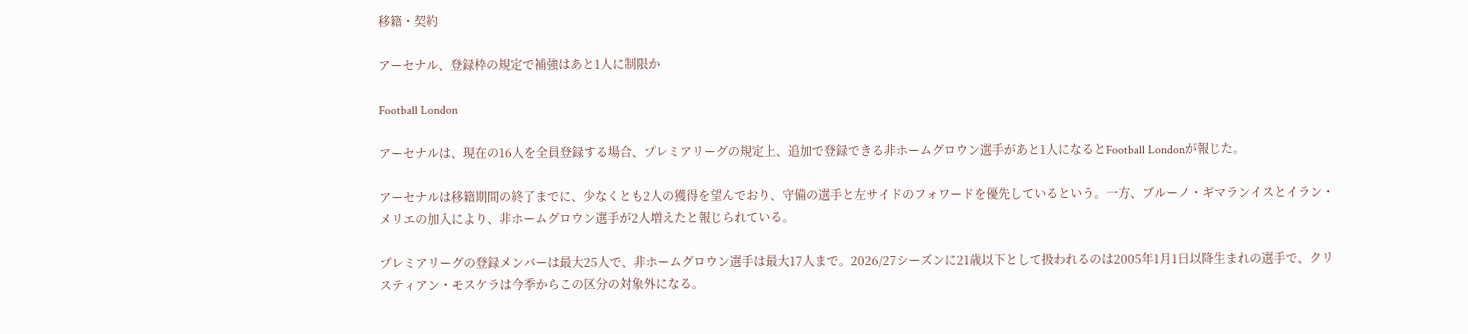移籍・契約

アーセナル、登録枠の規定で補強はあと1人に制限か

Football London

アーセナルは、現在の16人を全員登録する場合、プレミアリーグの規定上、追加で登録できる非ホームグロウン選手があと1人になるとFootball Londonが報じた。

アーセナルは移籍期間の終了までに、少なくとも2人の獲得を望んでおり、守備の選手と左サイドのフォワードを優先しているという。一方、ブルーノ・ギマランイスとイラン・メリエの加入により、非ホームグロウン選手が2人増えたと報じられている。

プレミアリーグの登録メンバーは最大25人で、非ホームグロウン選手は最大17人まで。2026/27シーズンに21歳以下として扱われるのは2005年1月1日以降生まれの選手で、クリスティアン・モスケラは今季からこの区分の対象外になる。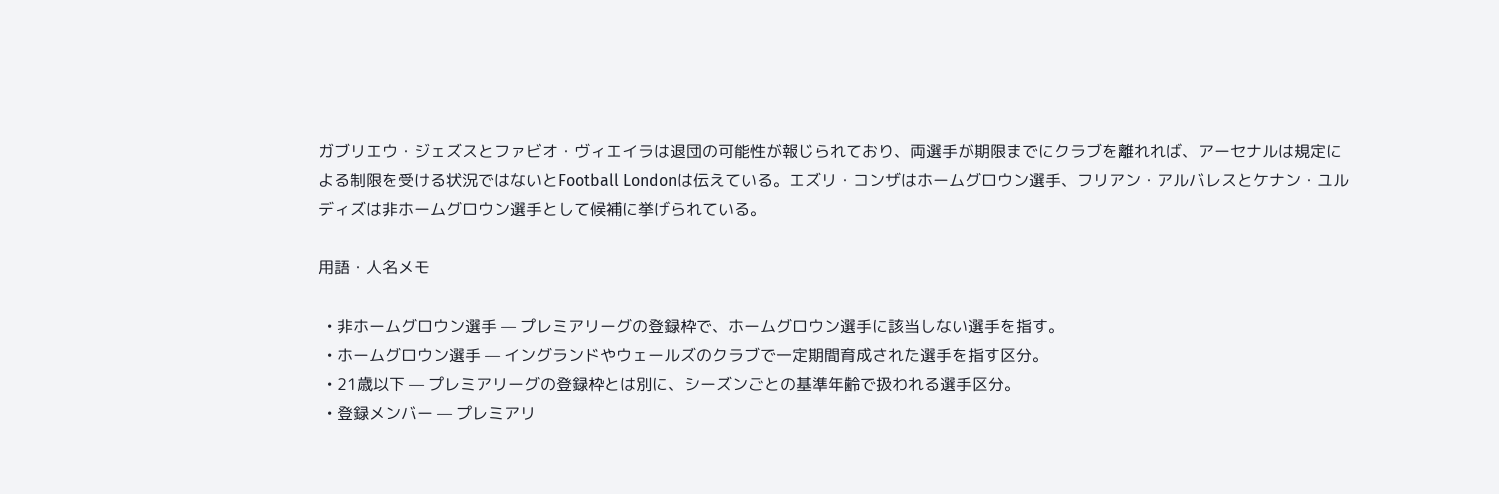ガブリエウ・ジェズスとファビオ・ヴィエイラは退団の可能性が報じられており、両選手が期限までにクラブを離れれば、アーセナルは規定による制限を受ける状況ではないとFootball Londonは伝えている。エズリ・コンザはホームグロウン選手、フリアン・アルバレスとケナン・ユルディズは非ホームグロウン選手として候補に挙げられている。

用語・人名メモ

  • 非ホームグロウン選手 — プレミアリーグの登録枠で、ホームグロウン選手に該当しない選手を指す。
  • ホームグロウン選手 — イングランドやウェールズのクラブで一定期間育成された選手を指す区分。
  • 21歳以下 — プレミアリーグの登録枠とは別に、シーズンごとの基準年齢で扱われる選手区分。
  • 登録メンバー — プレミアリ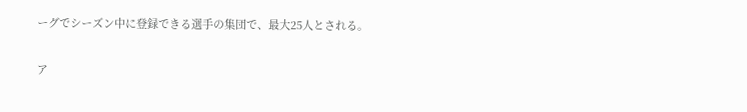ーグでシーズン中に登録できる選手の集団で、最大25人とされる。

ア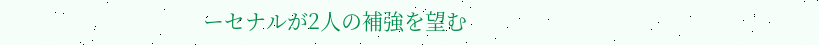ーセナルが2人の補強を望む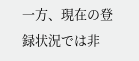一方、現在の登録状況では非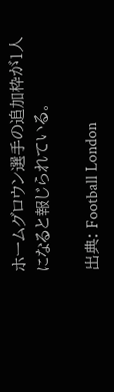ホームグロウン選手の追加枠が1人になると報じられている。

出典: Football London